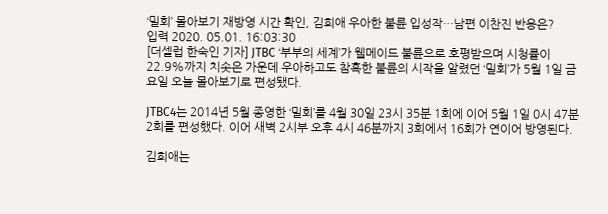‘밀회’ 몰아보기 재방영 시간 확인, 김희애 우아한 불륜 입성작…남편 이찬진 반응은?
입력 2020. 05.01. 16:03:30
[더셀럽 한숙인 기자] JTBC ‘부부의 세계’가 웰메이드 불륜으로 호평받으며 시청률이 22.9%까지 치솟은 가운데 우아하고도 참혹한 불륜의 시작을 알렸던 ‘밀회’가 5월 1일 금요일 오늘 몰아보기로 편성됐다.

JTBC4는 2014년 5월 종영한 ‘밀회’를 4월 30일 23시 35분 1회에 이어 5월 1일 0시 47분 2회를 편성했다. 이어 새벽 2시부 오후 4시 46분까지 3회에서 16회가 연이어 방영된다.

김희애는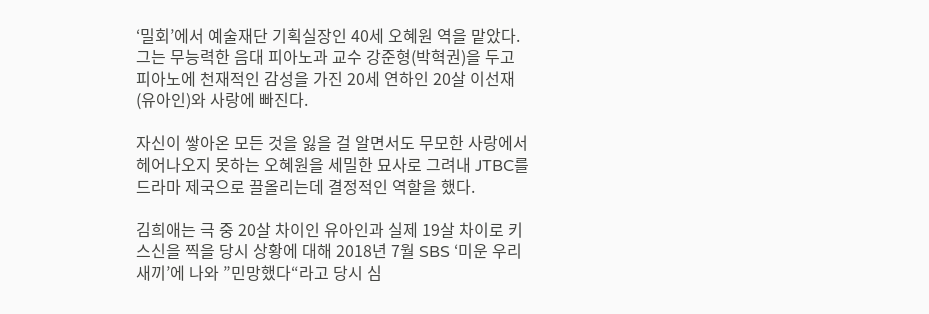‘밀회’에서 예술재단 기획실장인 40세 오혜원 역을 맡았다. 그는 무능력한 음대 피아노과 교수 강준형(박혁권)을 두고 피아노에 천재적인 감성을 가진 20세 연하인 20살 이선재(유아인)와 사랑에 빠진다.

자신이 쌓아온 모든 것을 잃을 걸 알면서도 무모한 사랑에서 헤어나오지 못하는 오혜원을 세밀한 묘사로 그려내 JTBC를 드라마 제국으로 끌올리는데 결정적인 역할을 했다.

김희애는 극 중 20살 차이인 유아인과 실제 19살 차이로 키스신을 찍을 당시 상황에 대해 2018년 7월 SBS ‘미운 우리 새끼’에 나와 ”민망했다“라고 당시 심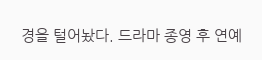경을 털어놨다. 드라마 종영 후 연예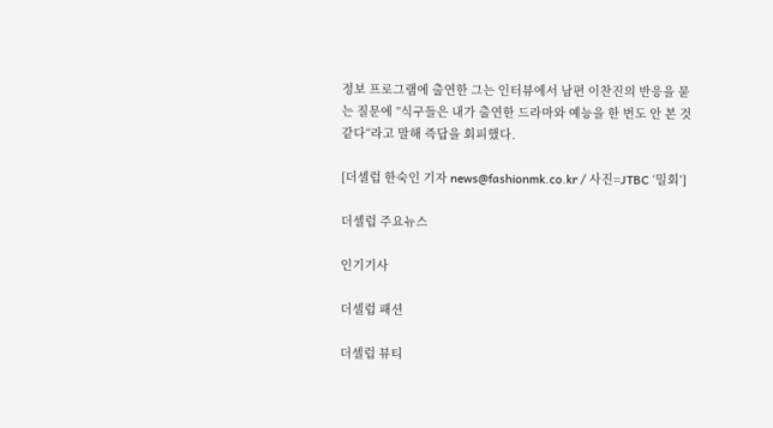정보 프로그램에 출연한 그는 인터뷰에서 남편 이찬진의 반응을 묻는 질문에 ”식구들은 내가 출연한 드라마와 예능을 한 번도 안 본 것 같다“라고 말해 즉답을 회피했다.

[더셀럽 한숙인 기자 news@fashionmk.co.kr / 사진=JTBC ‘밀회’]

더셀럽 주요뉴스

인기기사

더셀럽 패션

더셀럽 뷰티